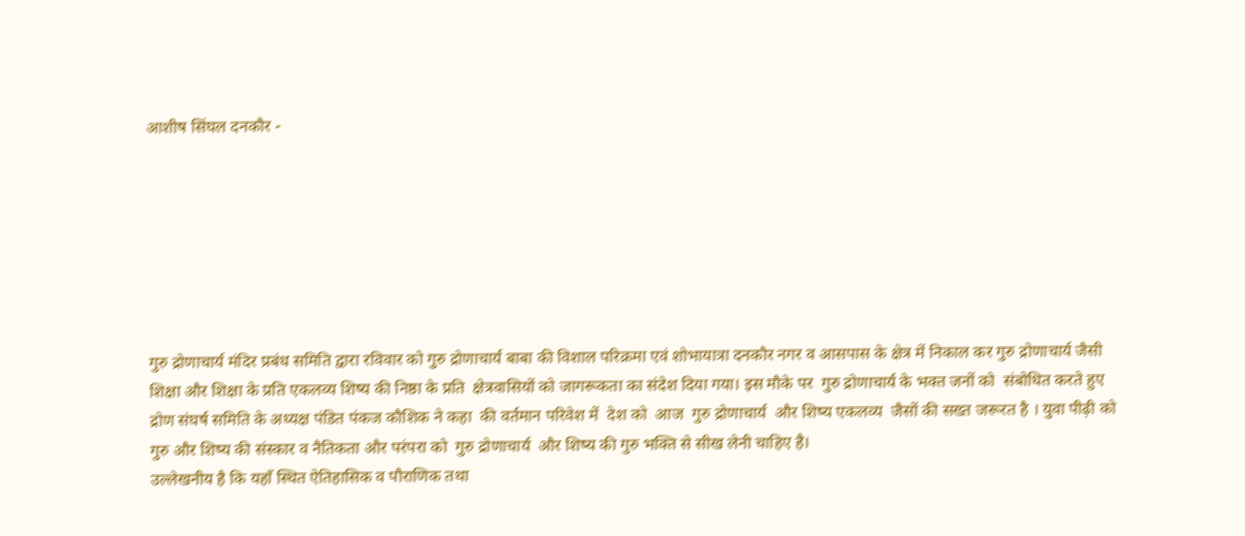आशीष सिंघल दनकौर -







गुरु द्रोणाचार्य मंदिर प्रबंध समिति द्वारा रविवार को गुरु द्रोणाचार्य बाबा की विशाल परिक्रमा एवं शोभायात्रा दनकौर नगर व आसपास के क्षेत्र में निकाल कर गुरु द्रोणाचार्य जैसी शिक्षा और शिक्षा के प्रति एकलव्य शिष्य की निष्ठा के प्रति  क्षेत्रवासियों को जागरूकता का संदेश दिया गया। इस मौके पर  गुरु द्रोणाचार्य के भक्त जनों को  संबोधित करते हुए  द्रोण संघर्ष समिति के अध्यक्ष पंडित पंकज कौशिक ने कहा  की वर्तमान परिवेश में  देश को  आज  गुरु द्रोणाचार्य  और शिष्य एकलव्य  जैसों की सख्त जरूरत है । युवा पीढ़ी को गुरु और शिष्य की संस्कार व नैतिकता और परंपरा को  गुरु द्रोणाचार्य  और शिष्य की गुरु भक्ति से सीख लेनी चाहिए है।
उल्लेखनीय है कि यहाँ स्थित ऐतिहासिक व पौराणिक तथा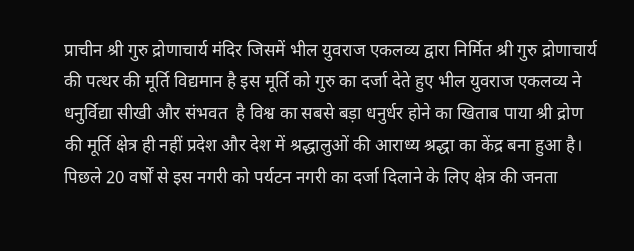प्राचीन श्री गुरु द्रोणाचार्य मंदिर जिसमें भील युवराज एकलव्य द्वारा निर्मित श्री गुरु द्रोणाचार्य की पत्थर की मूर्ति विद्यमान है इस मूर्ति को गुरु का दर्जा देते हुए भील युवराज एकलव्य ने धनुर्विद्या सीखी और संभवत  है विश्व का सबसे बड़ा धनुर्धर होने का खिताब पाया श्री द्रोण की मूर्ति क्षेत्र ही नहीं प्रदेश और देश में श्रद्धालुओं की आराध्य श्रद्धा का केंद्र बना हुआ है। पिछले 20 वर्षों से इस नगरी को पर्यटन नगरी का दर्जा दिलाने के लिए क्षेत्र की जनता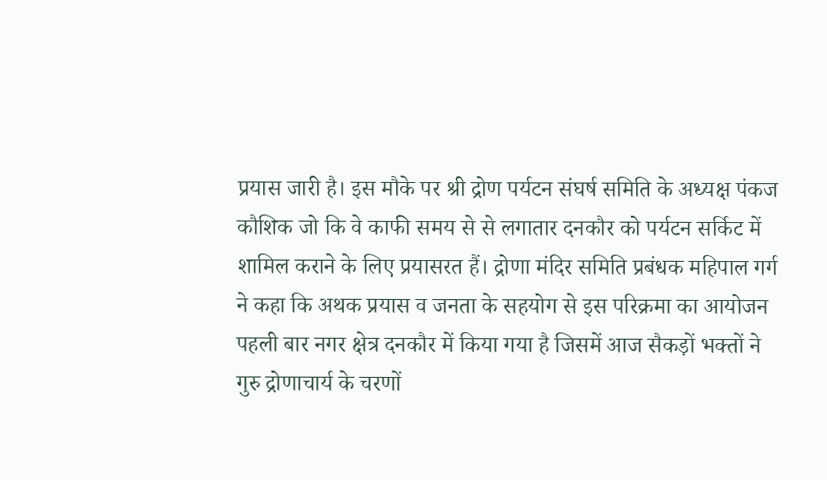प्रयास जारी है। इस मौके पर श्री द्रोण पर्यटन संघर्ष समिति के अध्यक्ष पंकज कौशिक जो कि वे काफी समय से से लगातार दनकौर को पर्यटन सर्किट में शामिल कराने के लिए प्रयासरत हैं। द्रोणा मंदिर समिति प्रबंधक महिपाल गर्ग ने कहा कि अथक प्रयास व जनता के सहयोग से इस परिक्रमा का आयोजन पहली बार नगर क्षेत्र दनकौर में किया गया है जिसमें आज सैकड़ों भक्तों ने गुरु द्रोणाचार्य के चरणों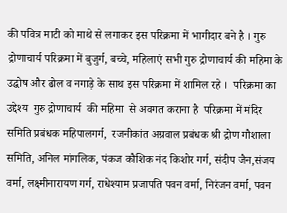की पवित्र माटी को माथे से लगाकर इस परिक्रमा में भागीदार बने है । गुरु द्रोणाचार्य परिक्रमा में बुजुर्ग, बच्चे, महिलाएं सभी गुरु द्रोणाचार्य की महिमा के उद्घोष और ढोल व नगाड़े के साथ इस परिक्रमा में शामिल रहे ।  परिक्रमा का उद्देश्य  गुरु द्रोणाचार्य  की महिमा  से अवगत कराना है  परिक्रमा में मंदिर समिति प्रबंधक महिपालगर्ग,  रजनीकांत अग्रवाल प्रबंधक श्री द्रोण गौशाला समिति, अनिल मांगलिक, पंकज कौशिक नंद किशोर गर्ग, संदीप जैन,संजय वर्मा, लक्ष्मीनारायण गर्ग, राधेश्याम प्रजापति पवन वर्मा, निरंजन वर्मा, पवन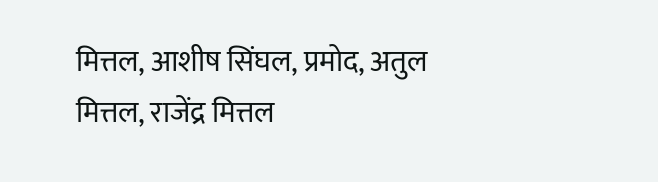मित्तल, आशीष सिंघल, प्रमोद, अतुल मित्तल, राजेंद्र मित्तल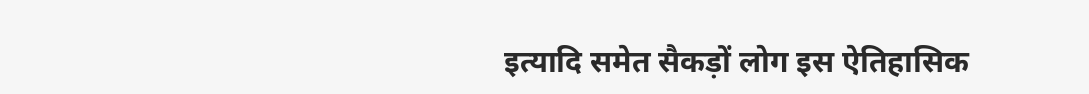इत्यादि समेत सैकड़ों लोग इस ऐतिहासिक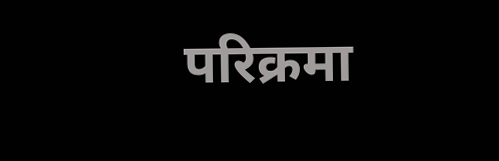परिक्रमा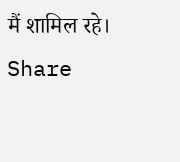मैं शामिल रहे।
Share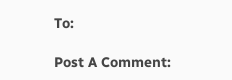To:

Post A Comment: